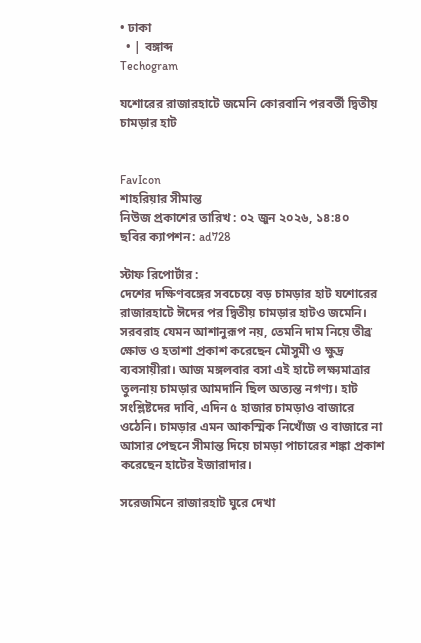• ঢাকা
  • | বঙ্গাব্দ
Techogram

যশোরের রাজারহাটে জমেনি কোরবানি পরবর্তী দ্বিতীয় চামড়ার হাট


FavIcon
শাহরিয়ার সীমান্ত
নিউজ প্রকাশের তারিখ : ০২ জুন ২০২৬, ১৪:৪০
ছবির ক্যাপশন: ad728

স্টাফ রিপোর্টার :
দেশের দক্ষিণবঙ্গের সবচেয়ে বড় চামড়ার হাট যশোরের রাজারহাটে ঈদের পর দ্বিতীয় চামড়ার হাটও জমেনি। সরবরাহ যেমন আশানুরূপ নয়, তেমনি দাম নিয়ে তীব্র ক্ষোভ ও হতাশা প্রকাশ করেছেন মৌসুমী ও ক্ষুদ্র ব্যবসায়ীরা। আজ মঙ্গলবার বসা এই হাটে লক্ষ্যমাত্রার তুলনায় চামড়ার আমদানি ছিল অত্যন্ত নগণ্য। হাট সংশ্লিষ্টদের দাবি, এদিন ৫ হাজার চামড়াও বাজারে ওঠেনি। চামড়ার এমন আকস্মিক নিখোঁজ ও বাজারে না আসার পেছনে সীমান্ত দিয়ে চামড়া পাচারের শঙ্কা প্রকাশ করেছেন হাটের ইজারাদার।

সরেজমিনে রাজারহাট ঘুরে দেখা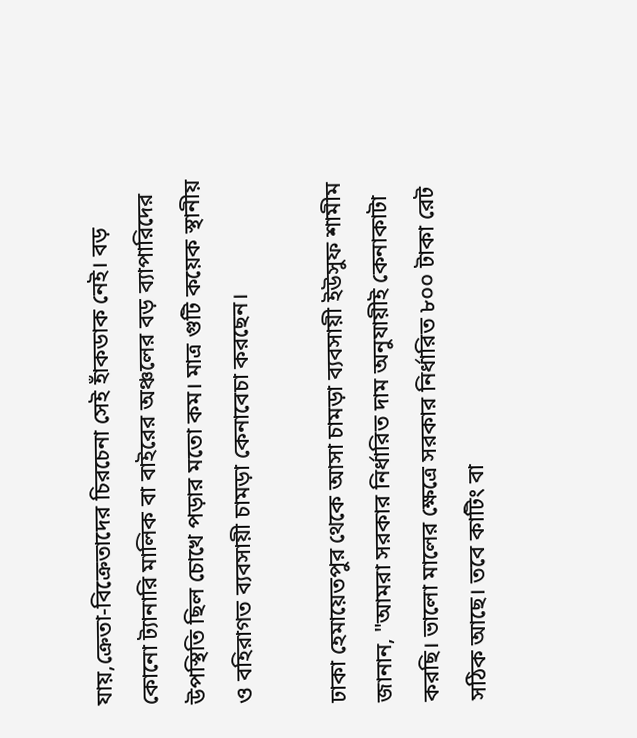যায়,ক্রেতা-বিক্রেতাদের চিরচেনা সেই হাঁকডাক নেই। বড় কোনো ট্যানারি মালিক বা বাইরের অঞ্চলের বড় ব্যাপারিদের উপস্থিতি ছিল চোখে পড়ার মতো কম। মাত্র গুটি কয়েক স্থানীয় ও বহিরাগত ব্যবসায়ী চামড়া কেনাবেচা করছেন।

ঢাকা হেমায়েতপুর থেকে আসা চামড়া ব্যবসায়ী ইউসুফ শামীম জানান, "আমরা সরকার নির্ধারিত দাম অনুযায়ীই কেনাকাটা করছি। ভালো মালের ক্ষেত্রে সরকার নির্ধারিত ৮০০ টাকা রেট সঠিক আছে। তবে কাটিং বা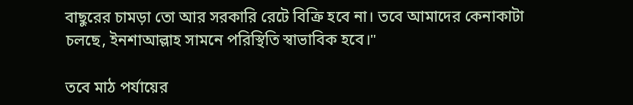বাছুরের চামড়া তো আর সরকারি রেটে বিক্রি হবে না। তবে আমাদের কেনাকাটা চলছে, ইনশাআল্লাহ সামনে পরিস্থিতি স্বাভাবিক হবে।"

তবে মাঠ পর্যায়ের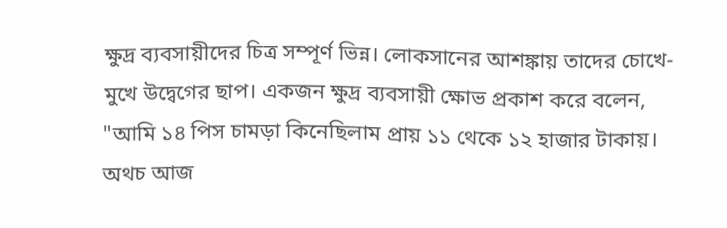ক্ষুদ্র ব্যবসায়ীদের চিত্র সম্পূর্ণ ভিন্ন। লোকসানের আশঙ্কায় তাদের চোখে-মুখে উদ্বেগের ছাপ। একজন ক্ষুদ্র ব্যবসায়ী ক্ষোভ প্রকাশ করে বলেন, "আমি ১৪ পিস চামড়া কিনেছিলাম প্রায় ১১ থেকে ১২ হাজার টাকায়। অথচ আজ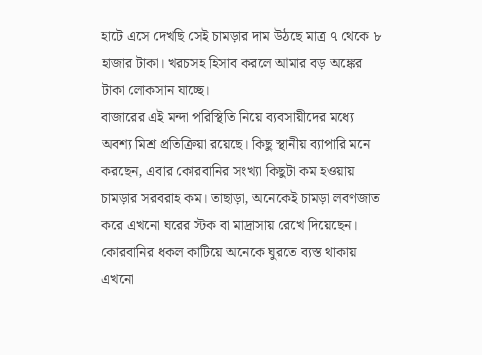হাটে এসে দেখছি সেই চামড়ার দাম উঠছে মাত্র ৭ থেকে ৮ হাজার টাকা। খরচসহ হিসাব করলে আমার বড় অঙ্কের টাকা লোকসান যাচ্ছে।
বাজারের এই মন্দা পরিস্থিতি নিয়ে ব্যবসায়ীদের মধ্যে অবশ্য মিশ্র প্রতিক্রিয়া রয়েছে। কিছু স্থানীয় ব্যাপারি মনে করছেন, এবার কোরবানির সংখ্যা কিছুটা কম হওয়ায় চামড়ার সরবরাহ কম। তাছাড়া, অনেকেই চামড়া লবণজাত করে এখনো ঘরের স্টক বা মাদ্রাসায় রেখে দিয়েছেন। কোরবানির ধকল কাটিয়ে অনেকে ঘুরতে ব্যস্ত থাকায় এখনো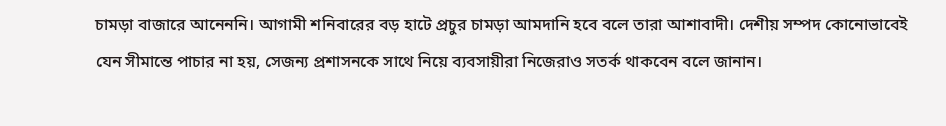চামড়া বাজারে আনেননি। আগামী শনিবারের বড় হাটে প্রচুর চামড়া আমদানি হবে বলে তারা আশাবাদী। দেশীয় সম্পদ কোনোভাবেই যেন সীমান্তে পাচার না হয়, সেজন্য প্রশাসনকে সাথে নিয়ে ব্যবসায়ীরা নিজেরাও সতর্ক থাকবেন বলে জানান।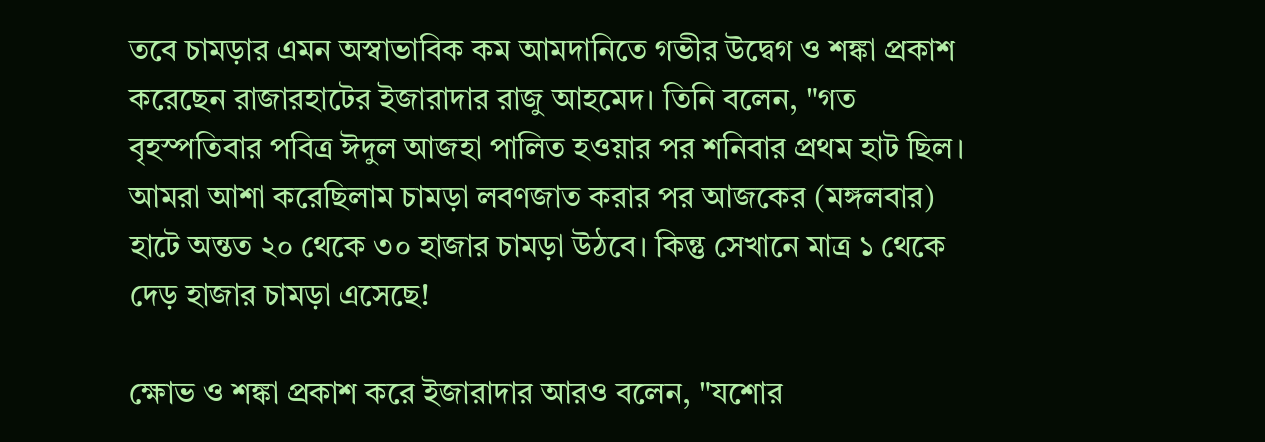তবে চামড়ার এমন অস্বাভাবিক কম আমদানিতে গভীর উদ্বেগ ও শঙ্কা প্রকাশ করেছেন রাজারহাটের ইজারাদার রাজু আহমেদ। তিনি বলেন, "গত বৃহস্পতিবার পবিত্র ঈদুল আজহা পালিত হওয়ার পর শনিবার প্রথম হাট ছিল। আমরা আশা করেছিলাম চামড়া লবণজাত করার পর আজকের (মঙ্গলবার) হাটে অন্তত ২০ থেকে ৩০ হাজার চামড়া উঠবে। কিন্তু সেখানে মাত্র ১ থেকে দেড় হাজার চামড়া এসেছে!

ক্ষোভ ও শঙ্কা প্রকাশ করে ইজারাদার আরও বলেন, "যশোর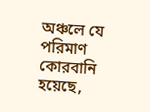অঞ্চলে যে পরিমাণ কোরবানি হয়েছে,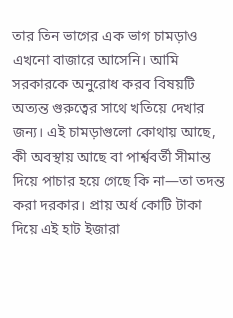তার তিন ভাগের এক ভাগ চামড়াও এখনো বাজারে আসেনি। আমি সরকারকে অনুরোধ করব বিষয়টি অত্যন্ত গুরুত্বের সাথে খতিয়ে দেখার জন্য। এই চামড়াগুলো কোথায় আছে, কী অবস্থায় আছে বা পার্শ্ববর্তী সীমান্ত দিয়ে পাচার হয়ে গেছে কি না—তা তদন্ত করা দরকার। প্রায় অর্ধ কোটি টাকা দিয়ে এই হাট ইজারা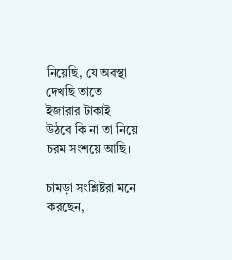নিয়েছি, যে অবস্থা দেখছি তাতে ইজারার টাকাই উঠবে কি না তা নিয়ে চরম সংশয়ে আছি।

চামড়া সংশ্লিষ্টরা মনে করছেন,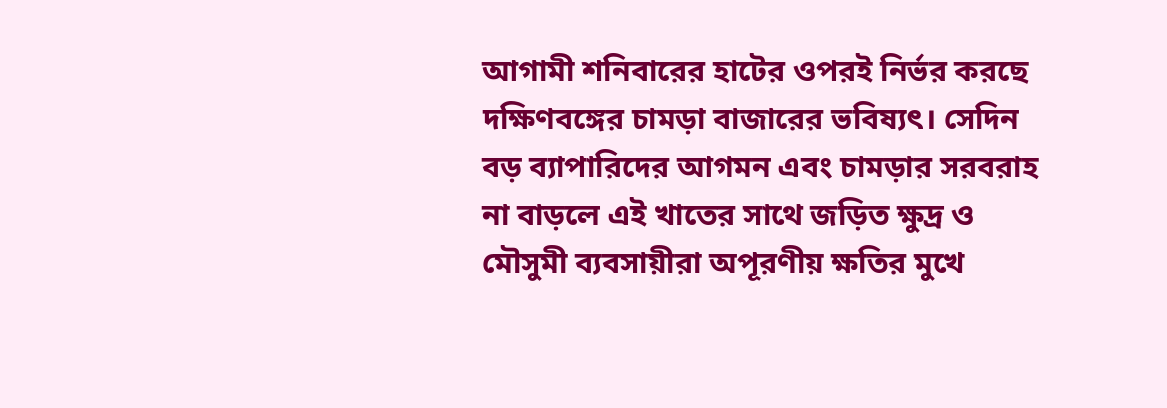আগামী শনিবারের হাটের ওপরই নির্ভর করছে দক্ষিণবঙ্গের চামড়া বাজারের ভবিষ্যৎ। সেদিন বড় ব্যাপারিদের আগমন এবং চামড়ার সরবরাহ না বাড়লে এই খাতের সাথে জড়িত ক্ষুদ্র ও মৌসুমী ব্যবসায়ীরা অপূরণীয় ক্ষতির মুখে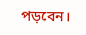পড়বেন।